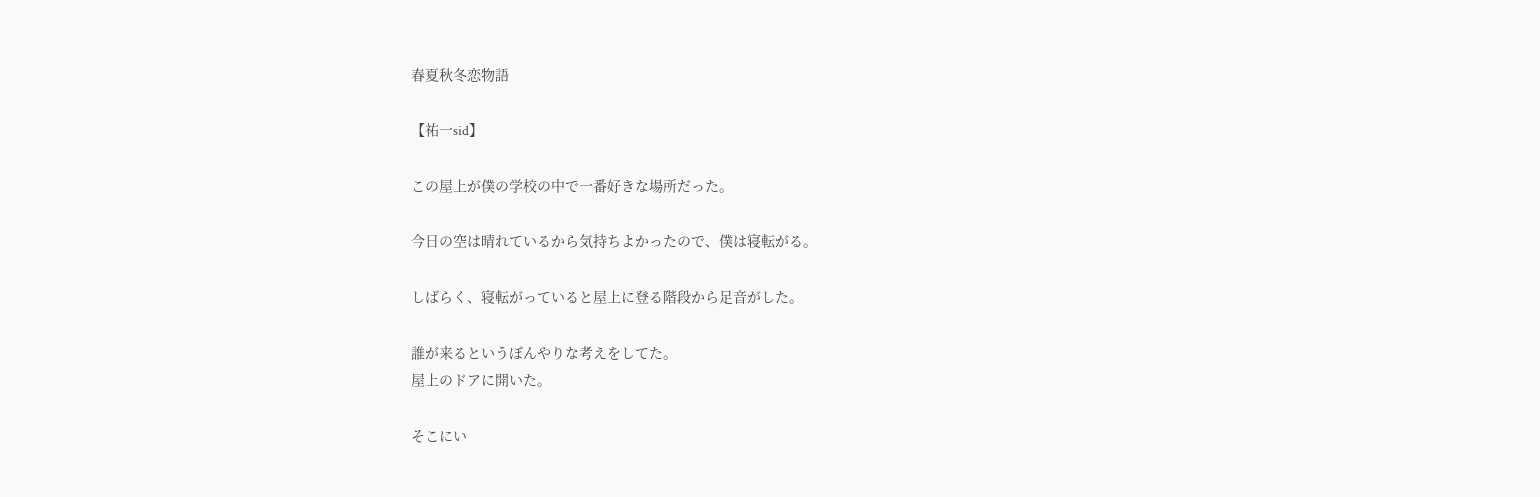春夏秋冬恋物語

【祐一sid】

この屋上が僕の学校の中で一番好きな場所だった。

今日の空は晴れているから気持ちよかったので、僕は寝転がる。

しばらく、寝転がっていると屋上に登る階段から足音がした。

誰が来るというぼんやりな考えをしてた。
屋上のドアに開いた。

そこにい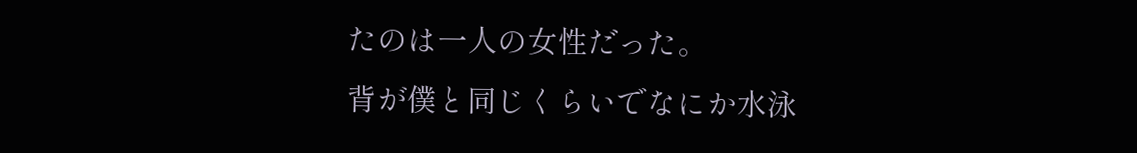たのは一人の女性だった。
背が僕と同じくらいでなにか水泳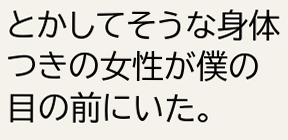とかしてそうな身体つきの女性が僕の目の前にいた。